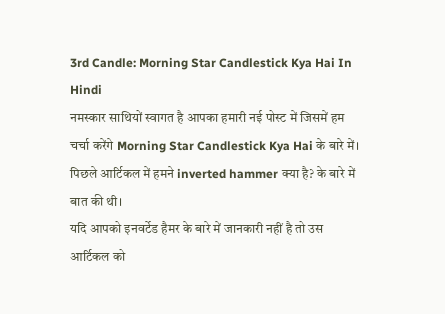3rd Candle: Morning Star Candlestick Kya Hai In Hindi
नमस्कार साथियों स्वागत है आपका हमारी नई पोस्ट में जिसमें हम चर्चा करेंगे Morning Star Candlestick Kya Hai के बारे में। पिछले आर्टिकल में हमने inverted hammer क्या है? के बारे में बात की थी।
यदि आपको इनवर्टेड हैमर के बारे में जानकारी नहीं है तो उस आर्टिकल को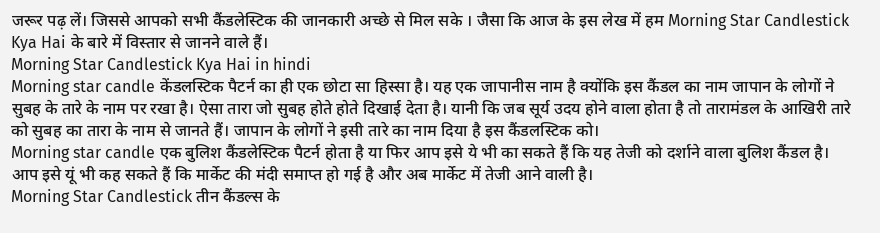जरूर पढ़ लें। जिससे आपको सभी कैंडलेस्टिक की जानकारी अच्छे से मिल सके । जैसा कि आज के इस लेख में हम Morning Star Candlestick Kya Hai के बारे में विस्तार से जानने वाले हैं।
Morning Star Candlestick Kya Hai in hindi
Morning star candle केंडलस्टिक पैटर्न का ही एक छोटा सा हिस्सा है। यह एक जापानीस नाम है क्योंकि इस कैंडल का नाम जापान के लोगों ने सुबह के तारे के नाम पर रखा है। ऐसा तारा जो सुबह होते होते दिखाई देता है। यानी कि जब सूर्य उदय होने वाला होता है तो तारामंडल के आखिरी तारे को सुबह का तारा के नाम से जानते हैं। जापान के लोगों ने इसी तारे का नाम दिया है इस कैंडलस्टिक को।
Morning star candle एक बुलिश कैंडलेस्टिक पैटर्न होता है या फिर आप इसे ये भी का सकते हैं कि यह तेजी को दर्शाने वाला बुलिश कैंडल है। आप इसे यूं भी कह सकते हैं कि मार्केट की मंदी समाप्त हो गई है और अब मार्केट में तेजी आने वाली है।
Morning Star Candlestick तीन कैंडल्स के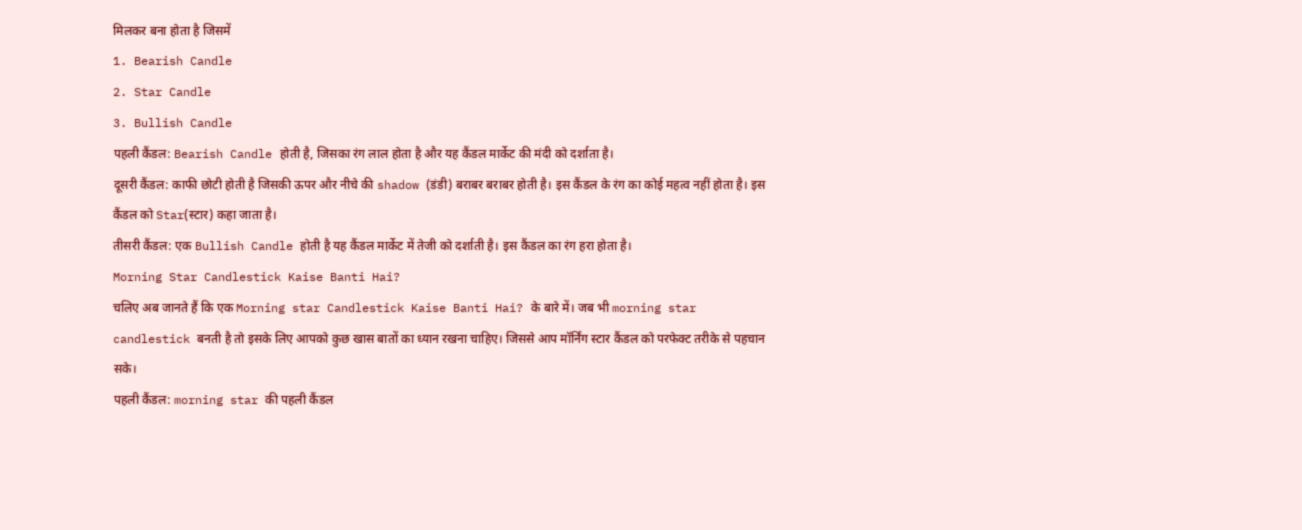मिलकर बना होता है जिसमें
1. Bearish Candle
2. Star Candle
3. Bullish Candle
पहली कैंडल: Bearish Candle होती है, जिसका रंग लाल होता है और यह कैंडल मार्केट की मंदी को दर्शाता है।
दूसरी कैंडल: काफी छोटी होती है जिसकी ऊपर और नीचे की shadow (डंडी) बराबर बराबर होती है। इस कैंडल के रंग का कोई महत्व नहीं होता है। इस कैंडल को Star(स्टार) कहा जाता है।
तीसरी कैंडल: एक Bullish Candle होती है यह कैंडल मार्केट में तेजी को दर्शाती है। इस कैंडल का रंग हरा होता है।
Morning Star Candlestick Kaise Banti Hai?
चलिए अब जानते हैं कि एक Morning star Candlestick Kaise Banti Hai? के बारे में। जब भी morning star candlestick बनती है तो इसके लिए आपको कुछ खास बातों का ध्यान रखना चाहिए। जिससे आप मॉर्निंग स्टार कैंडल को परफेक्ट तरीके से पहचान सके।
पहली कैंडल: morning star की पहली कैंडल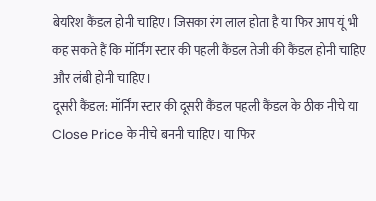बेयरिश कैंडल होनी चाहिए। जिसका रंग लाल होता है या फिर आप यूं भी कह सकते हैं कि मॉर्निंग स्टार की पहली कैंडल तेजी की कैंडल होनी चाहिए और लंबी होनी चाहिए।
दूसरी कैंडल: मॉर्निंग स्टार की दूसरी कैंडल पहली कैंडल के ठीक नीचे या Close Price के नीचे बननी चाहिए। या फिर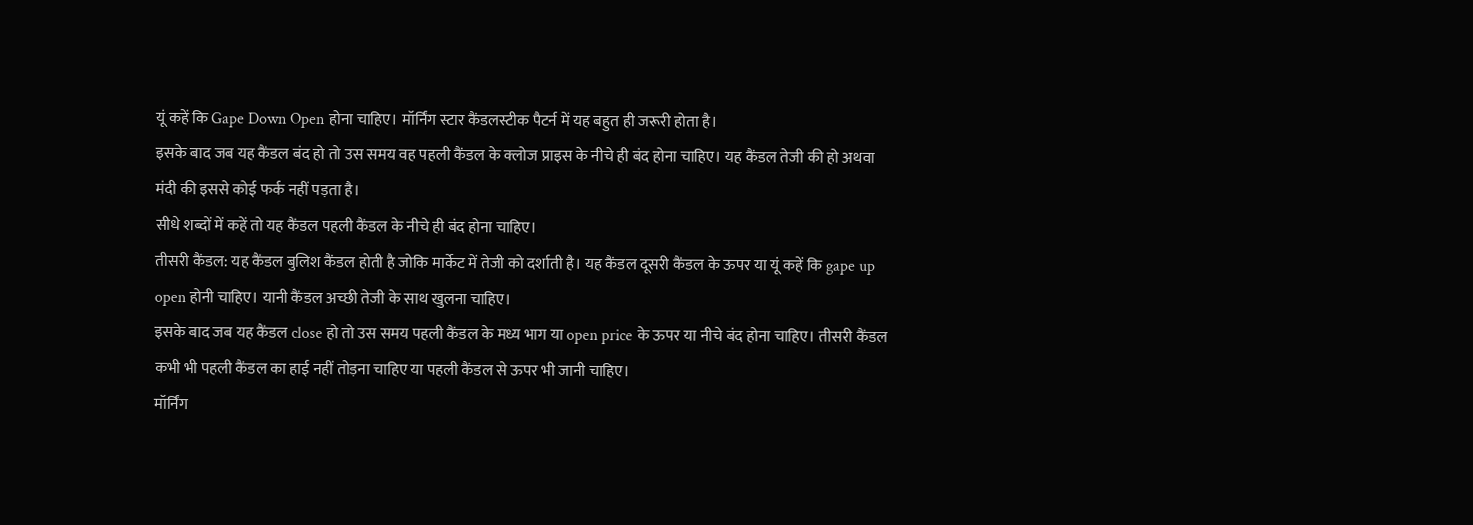यूं कहें कि Gape Down Open होना चाहिए। मॉर्निंग स्टार कैंडलस्टीक पैटर्न में यह बहुत ही जरूरी होता है।
इसके बाद जब यह कैंडल बंद हो तो उस समय वह पहली कैंडल के क्लोज प्राइस के नीचे ही बंद होना चाहिए। यह कैंडल तेजी की हो अथवा मंदी की इससे कोई फर्क नहीं पड़ता है।
सीधे शब्दों में कहें तो यह कैंडल पहली कैंडल के नीचे ही बंद होना चाहिए।
तीसरी कैंडल: यह कैंडल बुलिश कैंडल होती है जोकि मार्केट में तेजी को दर्शाती है। यह कैंडल दूसरी कैंडल के ऊपर या यूं कहें कि gape up open होनी चाहिए। यानी कैंडल अच्छी तेजी के साथ खुलना चाहिए।
इसके बाद जब यह कैंडल close हो तो उस समय पहली कैंडल के मध्य भाग या open price के ऊपर या नीचे बंद होना चाहिए। तीसरी कैंडल कभी भी पहली कैंडल का हाई नहीं तोड़ना चाहिए या पहली कैंडल से ऊपर भी जानी चाहिए।
मॉर्निंग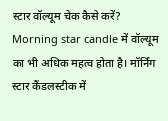स्टार वॉल्यूम चेक कैसे करें?
Morning star candle में वॉल्यूम का भी अधिक महत्व होता है। मॉर्निंग स्टार कैंडलस्टीक में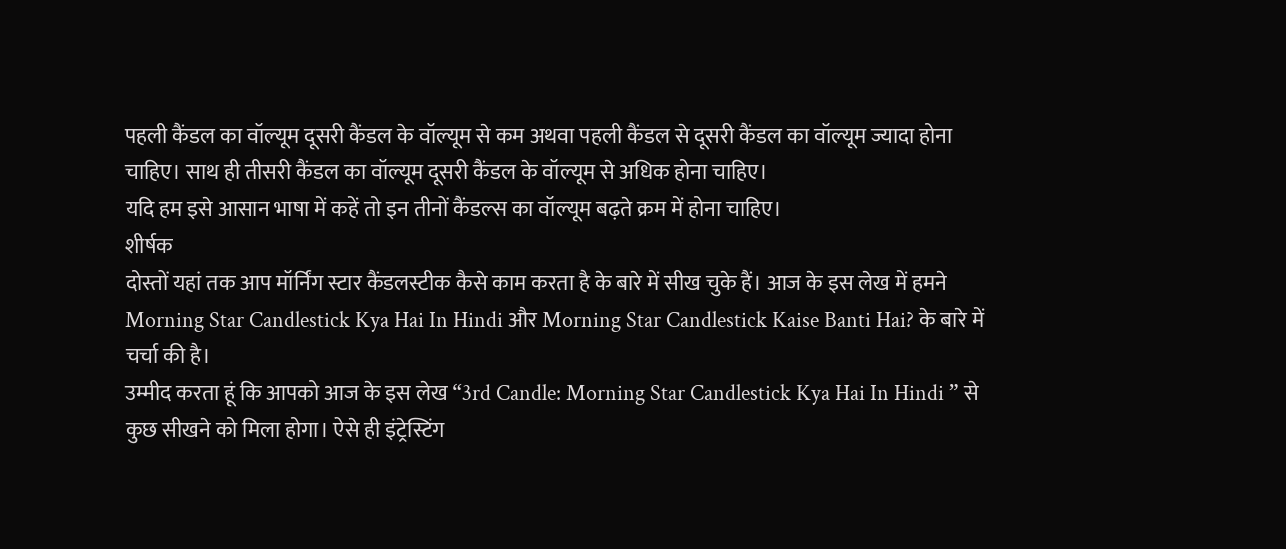पहली कैंडल का वॉल्यूम दूसरी कैंडल के वॉल्यूम से कम अथवा पहली कैंडल से दूसरी कैंडल का वॉल्यूम ज्यादा होना चाहिए। साथ ही तीसरी कैंडल का वॉल्यूम दूसरी कैंडल के वॉल्यूम से अधिक होना चाहिए।
यदि हम इसे आसान भाषा में कहें तो इन तीनों कैंडल्स का वॉल्यूम बढ़ते क्रम में होना चाहिए।
शीर्षक
दोस्तों यहां तक आप मॉर्निंग स्टार कैंडलस्टीक कैसे काम करता है के बारे में सीख चुके हैं। आज के इस लेख में हमने Morning Star Candlestick Kya Hai In Hindi और Morning Star Candlestick Kaise Banti Hai? के बारे में चर्चा की है।
उम्मीद करता हूं कि आपको आज के इस लेख “3rd Candle: Morning Star Candlestick Kya Hai In Hindi ” से कुछ सीखने को मिला होगा। ऐसे ही इंट्रेस्टिंग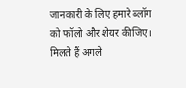जानकारी के लिए हमारे ब्लॉग को फॉलो और शेयर कीजिए। मिलते हैं अगले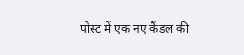पोस्ट में एक नए कैंडल की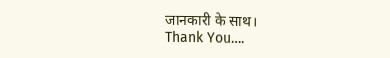जानकारी के साथ।
Thank You….